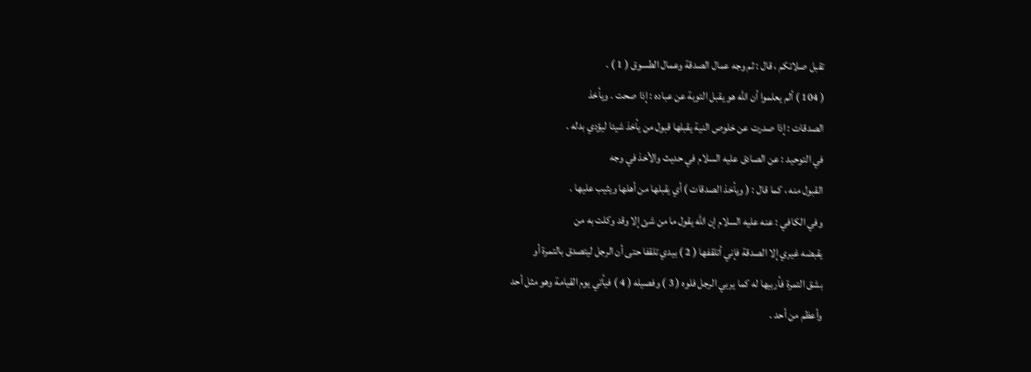تقبل صلاتكم ، قال : ثم وجه عمال الصدقة وعمال الطسوق ( 1 ) .
( 104 ) ألم يعلموا أن الله هو يقبل التوبة عن عباده : إذا صحت . ويأخذ
الصدقات : إذا صدرت عن خلوص النية يقبلها قبول من يأخذ شيئا ليؤدي بدله .
في التوحيد : عن الصادق عليه السلام في حديث والأخذ في وجه
القبول منه ، كما قال : ( ويأخذ الصدقات ) أي يقبلها من أهلها ويثيب عليها .
وفي الكافي : عنه عليه السلام إن الله يقول ما من شئ إلا وقد وكلت به من
يقبضه غيري إلا الصدقة فإني أتلقفها ( 2 ) بيدي تلقفا حتى أن الرجل ليتصدق بالتمرة أو
بشق التمرة فأربيها له كما يربي الرجل فلوه ( 3 ) وفصيله ( 4 ) فيأتي يوم القيامة وهو مثل أحد
وأعظم من أحد .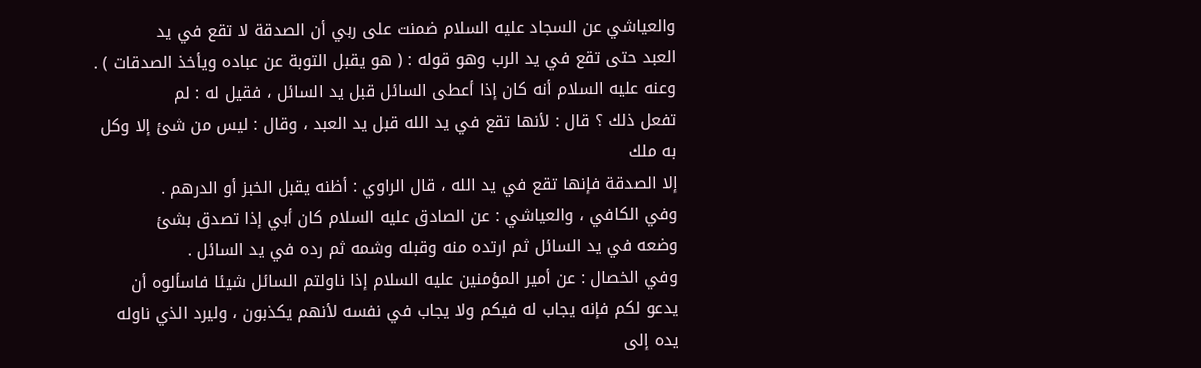والعياشي عن السجاد عليه السلام ضمنت على ربي أن الصدقة لا تقع في يد
العبد حتى تقع في يد الرب وهو قوله : ( هو يقبل التوبة عن عباده ويأخذ الصدقات ) .
وعنه عليه السلام أنه كان إذا أعطى السائل قبل يد السائل ، فقيل له : لم
تفعل ذلك ؟ قال : لأنها تقع في يد الله قبل يد العبد ، وقال : ليس من شئ إلا وكل به ملك
إلا الصدقة فإنها تقع في يد الله ، قال الراوي : أظنه يقبل الخبز أو الدرهم .
وفي الكافي ، والعياشي : عن الصادق عليه السلام كان أبي إذا تصدق بشئ
وضعه في يد السائل ثم ارتده منه وقبله وشمه ثم رده في يد السائل .
وفي الخصال : عن أمير المؤمنين عليه السلام إذا ناولتم السائل شيئا فاسألوه أن
يدعو لكم فإنه يجاب له فيكم ولا يجاب في نفسه لأنهم يكذبون ، وليرد الذي ناوله يده إلى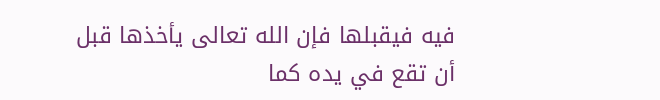فيه فيقبلها فإن الله تعالى يأخذها قبل أن تقع في يده كما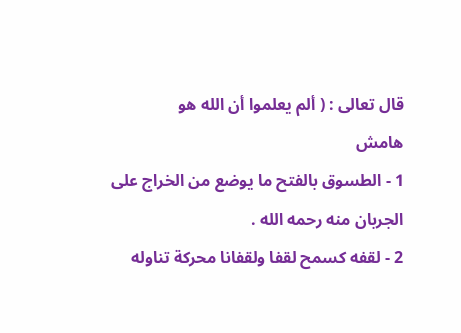قال تعالى : ( ألم يعلموا أن الله هو
هامش
1 - الطسوق بالفتح ما يوضع من الخراج على الجربان منه رحمه الله .
2 - لقفه كسمح لقفا ولقفانا محركة تناوله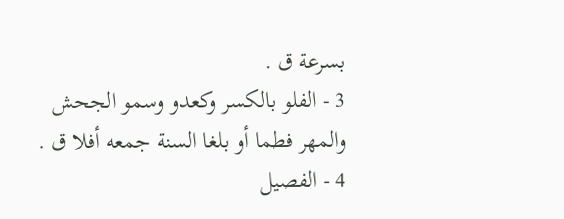بسرعة ق .
3 - الفلو بالكسر وكعدو وسمو الجحش والمهر فطما أو بلغا السنة جمعه أفلا ق .
4 - الفصيل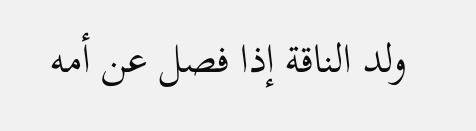ولد الناقة إذا فصل عن أمه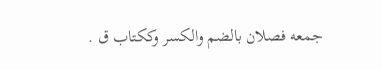جمعه فصلان بالضم والكسر وككتاب ق .